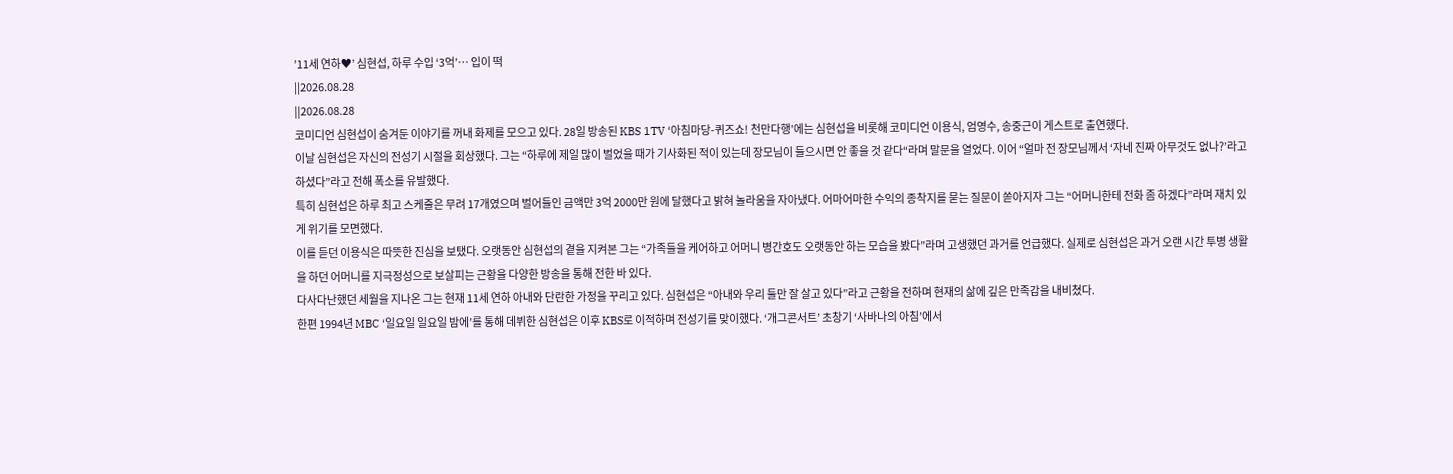’11세 연하♥’ 심현섭, 하루 수입 ‘3억’… 입이 떡
||2026.08.28
||2026.08.28
코미디언 심현섭이 숨겨둔 이야기를 꺼내 화제를 모으고 있다. 28일 방송된 KBS 1TV ‘아침마당-퀴즈쇼! 천만다행’에는 심현섭을 비롯해 코미디언 이용식, 엄영수, 송중근이 게스트로 출연했다.
이날 심현섭은 자신의 전성기 시절을 회상했다. 그는 “하루에 제일 많이 벌었을 때가 기사화된 적이 있는데 장모님이 들으시면 안 좋을 것 같다“라며 말문을 열었다. 이어 “얼마 전 장모님께서 ‘자네 진짜 아무것도 없나?’라고 하셨다”라고 전해 폭소를 유발했다.
특히 심현섭은 하루 최고 스케줄은 무려 17개였으며 벌어들인 금액만 3억 2000만 원에 달했다고 밝혀 놀라움을 자아냈다. 어마어마한 수익의 종착지를 묻는 질문이 쏟아지자 그는 “어머니한테 전화 좀 하겠다”라며 재치 있게 위기를 모면했다.
이를 듣던 이용식은 따뜻한 진심을 보탰다. 오랫동안 심현섭의 곁을 지켜본 그는 “가족들을 케어하고 어머니 병간호도 오랫동안 하는 모습을 봤다”라며 고생했던 과거를 언급했다. 실제로 심현섭은 과거 오랜 시간 투병 생활을 하던 어머니를 지극정성으로 보살피는 근황을 다양한 방송을 통해 전한 바 있다.
다사다난했던 세월을 지나온 그는 현재 11세 연하 아내와 단란한 가정을 꾸리고 있다. 심현섭은 “아내와 우리 둘만 잘 살고 있다”라고 근황을 전하며 현재의 삶에 깊은 만족감을 내비쳤다.
한편 1994년 MBC ‘일요일 일요일 밤에’를 통해 데뷔한 심현섭은 이후 KBS로 이적하며 전성기를 맞이했다. ‘개그콘서트’ 초창기 ‘사바나의 아침’에서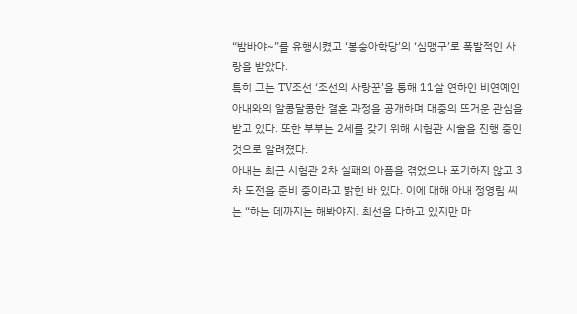“밤바야~”를 유행시켰고 ‘봉숭아학당’의 ‘심맹구’로 폭발적인 사랑을 받았다.
특히 그는 TV조선 ‘조선의 사랑꾼’을 통해 11살 연하인 비연예인 아내와의 알콩달콩한 결혼 과정을 공개하며 대중의 뜨거운 관심을 받고 있다. 또한 부부는 2세를 갖기 위해 시험관 시술을 진행 중인 것으로 알려졌다.
아내는 최근 시험관 2차 실패의 아픔을 겪었으나 포기하지 않고 3차 도전을 준비 중이라고 밝힌 바 있다. 이에 대해 아내 정영림 씨는 “하는 데까지는 해봐야지. 최선을 다하고 있지만 마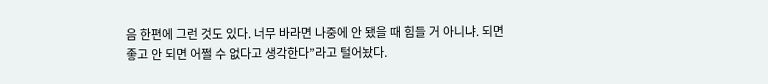음 한편에 그런 것도 있다. 너무 바라면 나중에 안 됐을 때 힘들 거 아니냐. 되면 좋고 안 되면 어쩔 수 없다고 생각한다”라고 털어놨다.